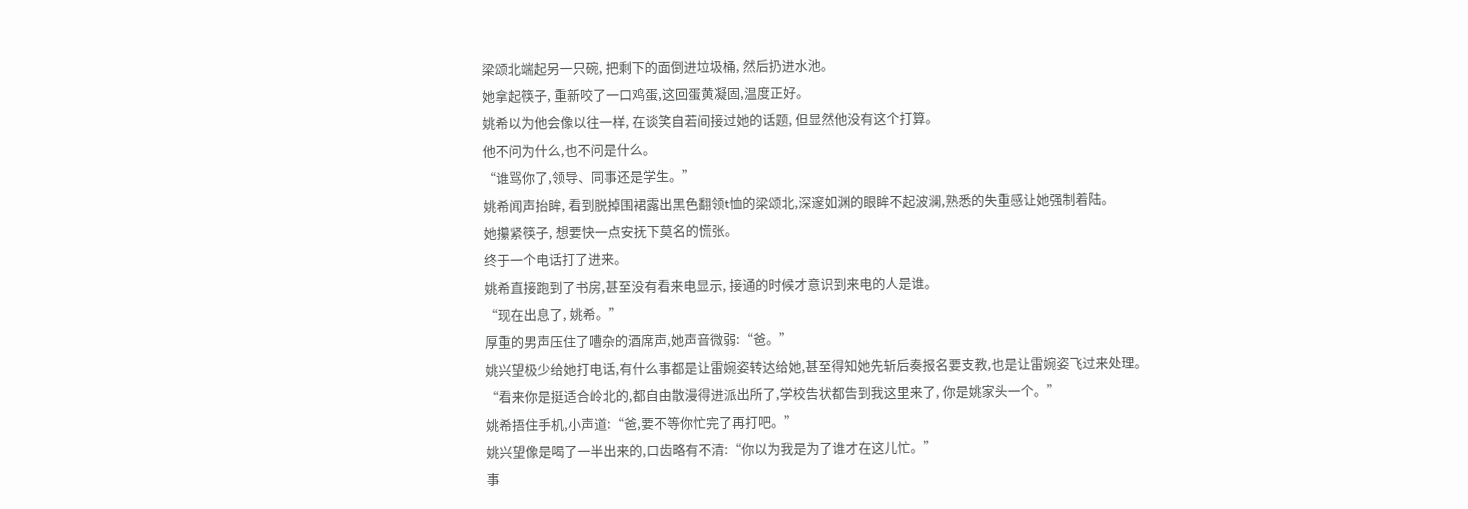梁颂北端起另一只碗, 把剩下的面倒进垃圾桶, 然后扔进水池。
她拿起筷子, 重新咬了一口鸡蛋,这回蛋黄凝固,温度正好。
姚希以为他会像以往一样, 在谈笑自若间接过她的话题, 但显然他没有这个打算。
他不问为什么,也不问是什么。
“谁骂你了,领导、同事还是学生。”
姚希闻声抬眸, 看到脱掉围裙露出黑色翻领t恤的梁颂北,深邃如渊的眼眸不起波澜,熟悉的失重感让她强制着陆。
她攥紧筷子, 想要快一点安抚下莫名的慌张。
终于一个电话打了进来。
姚希直接跑到了书房,甚至没有看来电显示, 接通的时候才意识到来电的人是谁。
“现在出息了, 姚希。”
厚重的男声压住了嘈杂的酒席声,她声音微弱:“爸。”
姚兴望极少给她打电话,有什么事都是让雷婉姿转达给她,甚至得知她先斩后奏报名要支教,也是让雷婉姿飞过来处理。
“看来你是挺适合岭北的,都自由散漫得进派出所了,学校告状都告到我这里来了, 你是姚家头一个。”
姚希捂住手机,小声道:“爸,要不等你忙完了再打吧。”
姚兴望像是喝了一半出来的,口齿略有不清:“你以为我是为了谁才在这儿忙。”
事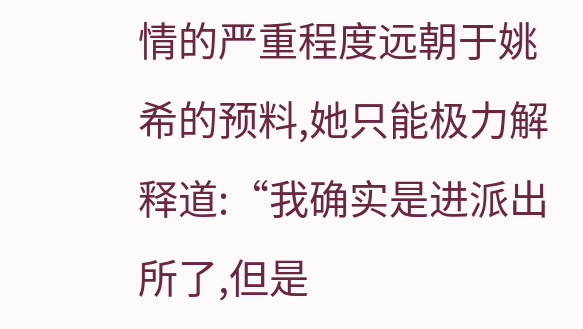情的严重程度远朝于姚希的预料,她只能极力解释道:“我确实是进派出所了,但是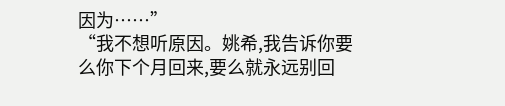因为……”
“我不想听原因。姚希,我告诉你要么你下个月回来,要么就永远别回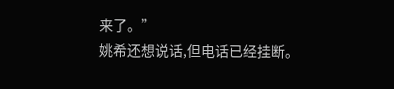来了。”
姚希还想说话,但电话已经挂断。